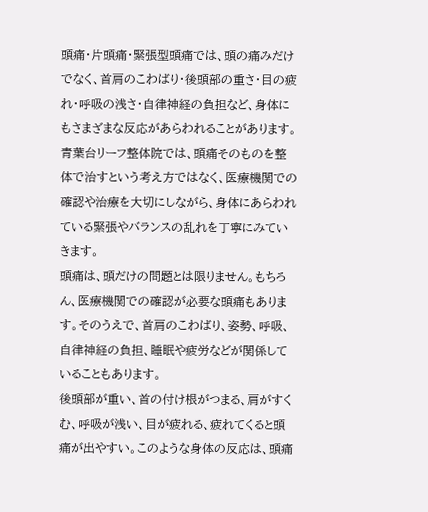頭痛・片頭痛・緊張型頭痛では、頭の痛みだけでなく、首肩のこわばり・後頭部の重さ・目の疲れ・呼吸の浅さ・自律神経の負担など、身体にもさまざまな反応があらわれることがあります。
青葉台リーフ整体院では、頭痛そのものを整体で治すという考え方ではなく、医療機関での確認や治療を大切にしながら、身体にあらわれている緊張やバランスの乱れを丁寧にみていきます。
頭痛は、頭だけの問題とは限りません。もちろん、医療機関での確認が必要な頭痛もあります。そのうえで、首肩のこわばり、姿勢、呼吸、自律神経の負担、睡眠や疲労などが関係していることもあります。
後頭部が重い、首の付け根がつまる、肩がすくむ、呼吸が浅い、目が疲れる、疲れてくると頭痛が出やすい。このような身体の反応は、頭痛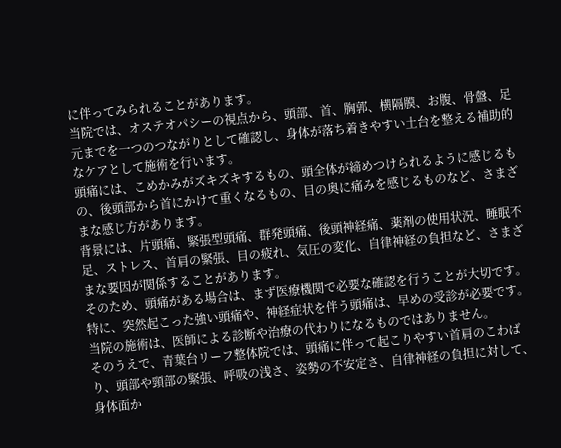に伴ってみられることがあります。
当院では、オステオパシーの視点から、頭部、首、胸郭、横隔膜、お腹、骨盤、足元までを一つのつながりとして確認し、身体が落ち着きやすい土台を整える補助的なケアとして施術を行います。
頭痛には、こめかみがズキズキするもの、頭全体が締めつけられるように感じるもの、後頭部から首にかけて重くなるもの、目の奥に痛みを感じるものなど、さまざまな感じ方があります。
背景には、片頭痛、緊張型頭痛、群発頭痛、後頭神経痛、薬剤の使用状況、睡眠不足、ストレス、首肩の緊張、目の疲れ、気圧の変化、自律神経の負担など、さまざまな要因が関係することがあります。
そのため、頭痛がある場合は、まず医療機関で必要な確認を行うことが大切です。特に、突然起こった強い頭痛や、神経症状を伴う頭痛は、早めの受診が必要です。
当院の施術は、医師による診断や治療の代わりになるものではありません。
そのうえで、青葉台リーフ整体院では、頭痛に伴って起こりやすい首肩のこわばり、頭部や頸部の緊張、呼吸の浅さ、姿勢の不安定さ、自律神経の負担に対して、身体面か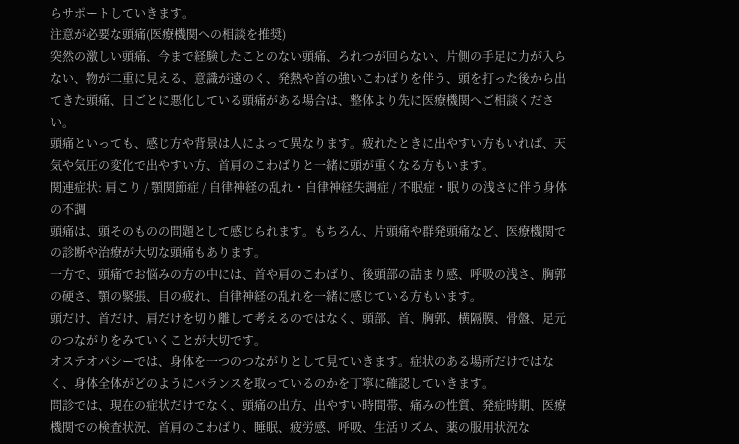らサポートしていきます。
注意が必要な頭痛(医療機関への相談を推奨)
突然の激しい頭痛、今まで経験したことのない頭痛、ろれつが回らない、片側の手足に力が入らない、物が二重に見える、意識が遠のく、発熱や首の強いこわばりを伴う、頭を打った後から出てきた頭痛、日ごとに悪化している頭痛がある場合は、整体より先に医療機関へご相談ください。
頭痛といっても、感じ方や背景は人によって異なります。疲れたときに出やすい方もいれば、天気や気圧の変化で出やすい方、首肩のこわばりと一緒に頭が重くなる方もいます。
関連症状: 肩こり / 顎関節症 / 自律神経の乱れ・自律神経失調症 / 不眠症・眠りの浅さに伴う身体の不調
頭痛は、頭そのものの問題として感じられます。もちろん、片頭痛や群発頭痛など、医療機関での診断や治療が大切な頭痛もあります。
一方で、頭痛でお悩みの方の中には、首や肩のこわばり、後頭部の詰まり感、呼吸の浅さ、胸郭の硬さ、顎の緊張、目の疲れ、自律神経の乱れを一緒に感じている方もいます。
頭だけ、首だけ、肩だけを切り離して考えるのではなく、頭部、首、胸郭、横隔膜、骨盤、足元のつながりをみていくことが大切です。
オステオパシーでは、身体を一つのつながりとして見ていきます。症状のある場所だけではなく、身体全体がどのようにバランスを取っているのかを丁寧に確認していきます。
問診では、現在の症状だけでなく、頭痛の出方、出やすい時間帯、痛みの性質、発症時期、医療機関での検査状況、首肩のこわばり、睡眠、疲労感、呼吸、生活リズム、薬の服用状況な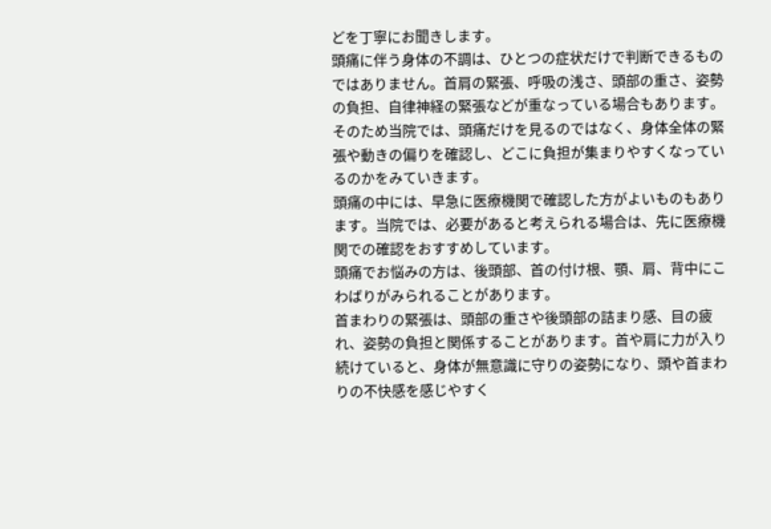どを丁寧にお聞きします。
頭痛に伴う身体の不調は、ひとつの症状だけで判断できるものではありません。首肩の緊張、呼吸の浅さ、頭部の重さ、姿勢の負担、自律神経の緊張などが重なっている場合もあります。
そのため当院では、頭痛だけを見るのではなく、身体全体の緊張や動きの偏りを確認し、どこに負担が集まりやすくなっているのかをみていきます。
頭痛の中には、早急に医療機関で確認した方がよいものもあります。当院では、必要があると考えられる場合は、先に医療機関での確認をおすすめしています。
頭痛でお悩みの方は、後頭部、首の付け根、顎、肩、背中にこわばりがみられることがあります。
首まわりの緊張は、頭部の重さや後頭部の詰まり感、目の疲れ、姿勢の負担と関係することがあります。首や肩に力が入り続けていると、身体が無意識に守りの姿勢になり、頭や首まわりの不快感を感じやすく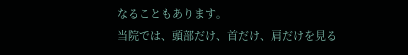なることもあります。
当院では、頭部だけ、首だけ、肩だけを見る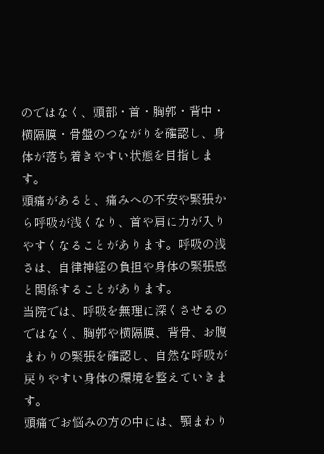のではなく、頭部・首・胸郭・背中・横隔膜・骨盤のつながりを確認し、身体が落ち着きやすい状態を目指します。
頭痛があると、痛みへの不安や緊張から呼吸が浅くなり、首や肩に力が入りやすくなることがあります。呼吸の浅さは、自律神経の負担や身体の緊張感と関係することがあります。
当院では、呼吸を無理に深くさせるのではなく、胸郭や横隔膜、背骨、お腹まわりの緊張を確認し、自然な呼吸が戻りやすい身体の環境を整えていきます。
頭痛でお悩みの方の中には、顎まわり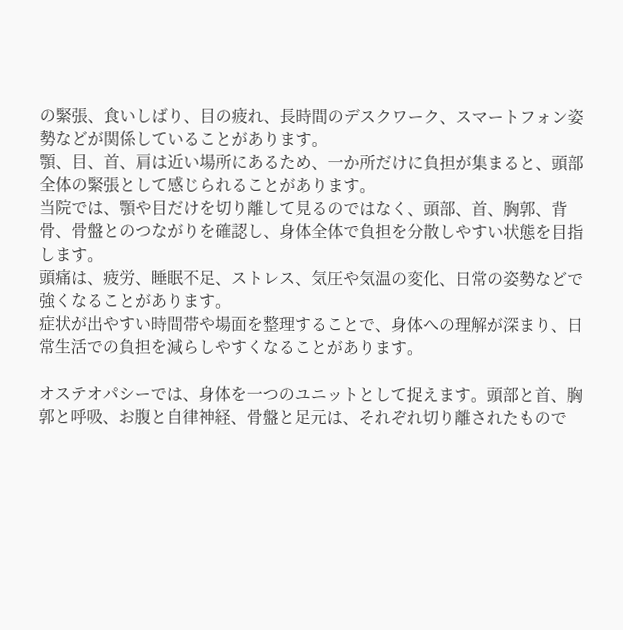の緊張、食いしばり、目の疲れ、長時間のデスクワーク、スマートフォン姿勢などが関係していることがあります。
顎、目、首、肩は近い場所にあるため、一か所だけに負担が集まると、頭部全体の緊張として感じられることがあります。
当院では、顎や目だけを切り離して見るのではなく、頭部、首、胸郭、背骨、骨盤とのつながりを確認し、身体全体で負担を分散しやすい状態を目指します。
頭痛は、疲労、睡眠不足、ストレス、気圧や気温の変化、日常の姿勢などで強くなることがあります。
症状が出やすい時間帯や場面を整理することで、身体への理解が深まり、日常生活での負担を減らしやすくなることがあります。

オステオパシーでは、身体を一つのユニットとして捉えます。頭部と首、胸郭と呼吸、お腹と自律神経、骨盤と足元は、それぞれ切り離されたもので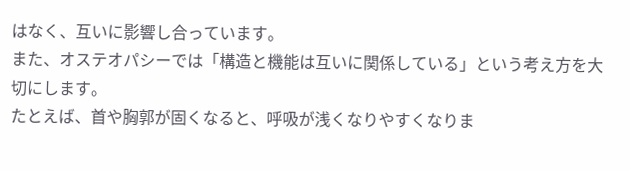はなく、互いに影響し合っています。
また、オステオパシーでは「構造と機能は互いに関係している」という考え方を大切にします。
たとえば、首や胸郭が固くなると、呼吸が浅くなりやすくなりま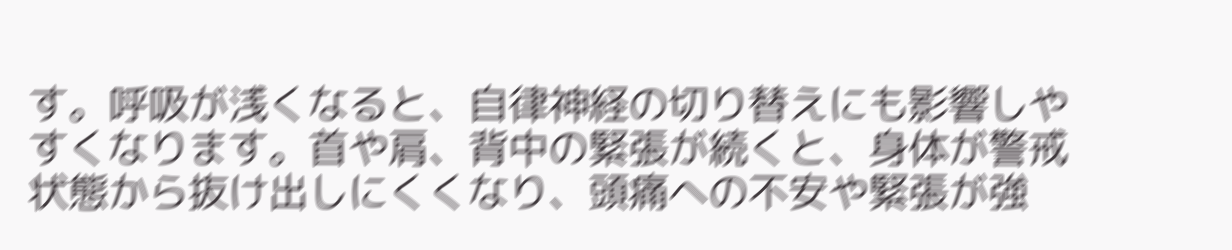す。呼吸が浅くなると、自律神経の切り替えにも影響しやすくなります。首や肩、背中の緊張が続くと、身体が警戒状態から抜け出しにくくなり、頭痛への不安や緊張が強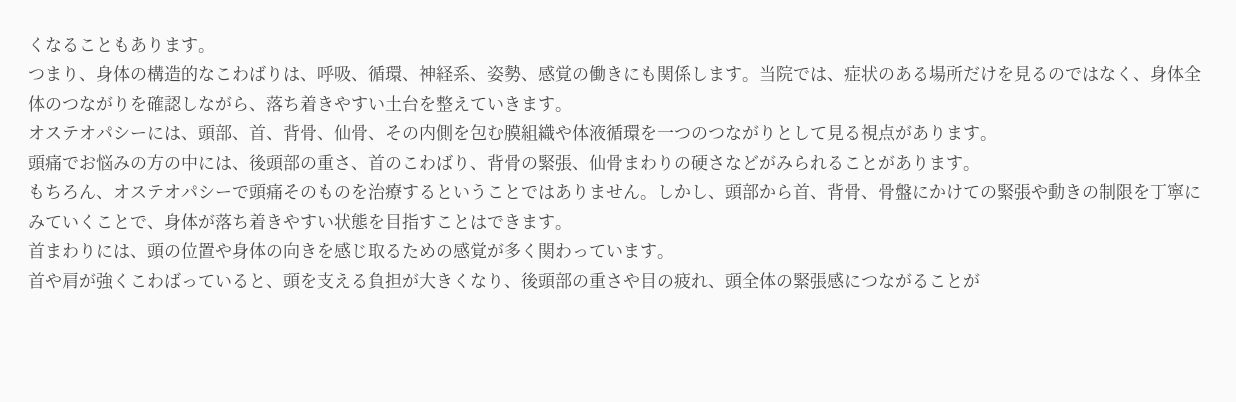くなることもあります。
つまり、身体の構造的なこわばりは、呼吸、循環、神経系、姿勢、感覚の働きにも関係します。当院では、症状のある場所だけを見るのではなく、身体全体のつながりを確認しながら、落ち着きやすい土台を整えていきます。
オステオパシーには、頭部、首、背骨、仙骨、その内側を包む膜組織や体液循環を一つのつながりとして見る視点があります。
頭痛でお悩みの方の中には、後頭部の重さ、首のこわばり、背骨の緊張、仙骨まわりの硬さなどがみられることがあります。
もちろん、オステオパシーで頭痛そのものを治療するということではありません。しかし、頭部から首、背骨、骨盤にかけての緊張や動きの制限を丁寧にみていくことで、身体が落ち着きやすい状態を目指すことはできます。
首まわりには、頭の位置や身体の向きを感じ取るための感覚が多く関わっています。
首や肩が強くこわばっていると、頭を支える負担が大きくなり、後頭部の重さや目の疲れ、頭全体の緊張感につながることが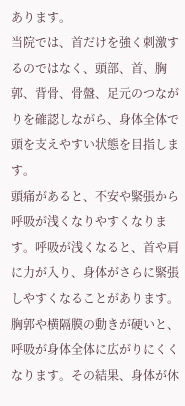あります。
当院では、首だけを強く刺激するのではなく、頭部、首、胸郭、背骨、骨盤、足元のつながりを確認しながら、身体全体で頭を支えやすい状態を目指します。
頭痛があると、不安や緊張から呼吸が浅くなりやすくなります。呼吸が浅くなると、首や肩に力が入り、身体がさらに緊張しやすくなることがあります。
胸郭や横隔膜の動きが硬いと、呼吸が身体全体に広がりにくくなります。その結果、身体が休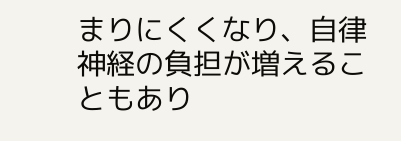まりにくくなり、自律神経の負担が増えることもあり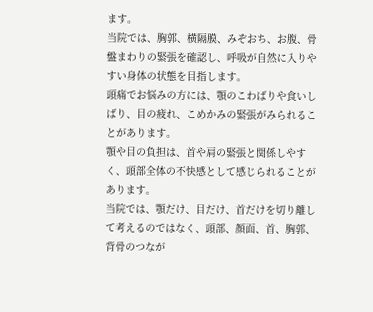ます。
当院では、胸郭、横隔膜、みぞおち、お腹、骨盤まわりの緊張を確認し、呼吸が自然に入りやすい身体の状態を目指します。
頭痛でお悩みの方には、顎のこわばりや食いしばり、目の疲れ、こめかみの緊張がみられることがあります。
顎や目の負担は、首や肩の緊張と関係しやすく、頭部全体の不快感として感じられることがあります。
当院では、顎だけ、目だけ、首だけを切り離して考えるのではなく、頭部、顔面、首、胸郭、背骨のつなが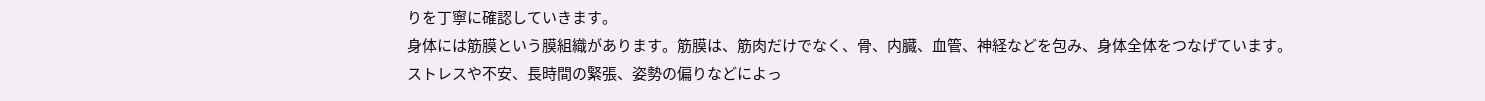りを丁寧に確認していきます。
身体には筋膜という膜組織があります。筋膜は、筋肉だけでなく、骨、内臓、血管、神経などを包み、身体全体をつなげています。
ストレスや不安、長時間の緊張、姿勢の偏りなどによっ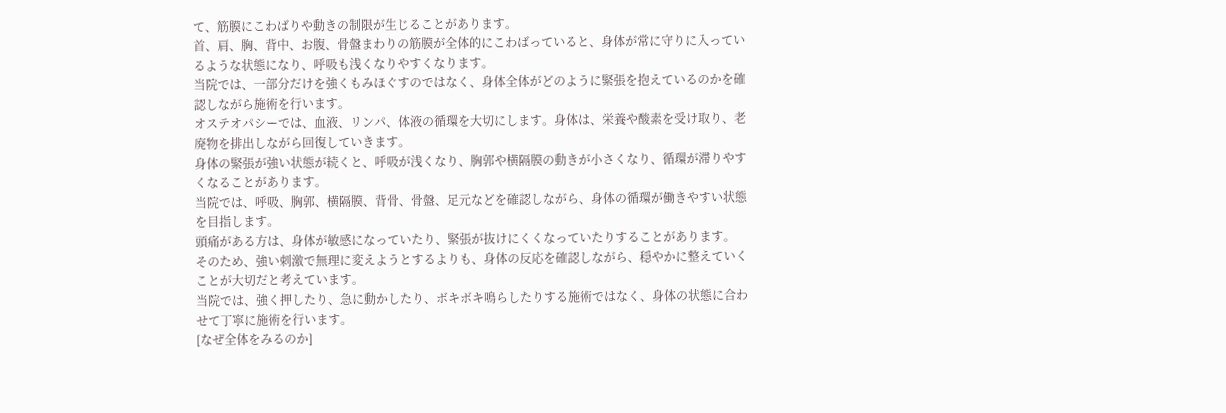て、筋膜にこわばりや動きの制限が生じることがあります。
首、肩、胸、背中、お腹、骨盤まわりの筋膜が全体的にこわばっていると、身体が常に守りに入っているような状態になり、呼吸も浅くなりやすくなります。
当院では、一部分だけを強くもみほぐすのではなく、身体全体がどのように緊張を抱えているのかを確認しながら施術を行います。
オステオパシーでは、血液、リンパ、体液の循環を大切にします。身体は、栄養や酸素を受け取り、老廃物を排出しながら回復していきます。
身体の緊張が強い状態が続くと、呼吸が浅くなり、胸郭や横隔膜の動きが小さくなり、循環が滞りやすくなることがあります。
当院では、呼吸、胸郭、横隔膜、背骨、骨盤、足元などを確認しながら、身体の循環が働きやすい状態を目指します。
頭痛がある方は、身体が敏感になっていたり、緊張が抜けにくくなっていたりすることがあります。
そのため、強い刺激で無理に変えようとするよりも、身体の反応を確認しながら、穏やかに整えていくことが大切だと考えています。
当院では、強く押したり、急に動かしたり、ボキボキ鳴らしたりする施術ではなく、身体の状態に合わせて丁寧に施術を行います。
[なぜ全体をみるのか]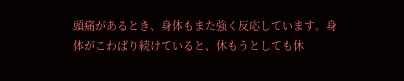頭痛があるとき、身体もまた強く反応しています。身体がこわばり続けていると、休もうとしても休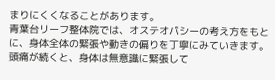まりにくくなることがあります。
青葉台リーフ整体院では、オステオパシーの考え方をもとに、身体全体の緊張や動きの偏りを丁寧にみていきます。
頭痛が続くと、身体は無意識に緊張して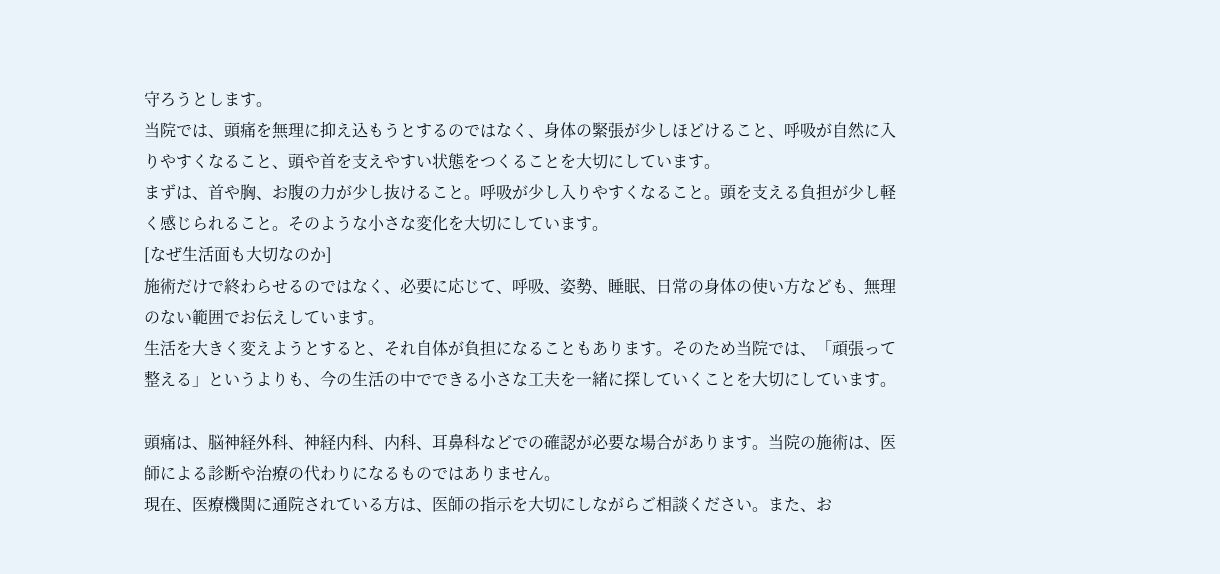守ろうとします。
当院では、頭痛を無理に抑え込もうとするのではなく、身体の緊張が少しほどけること、呼吸が自然に入りやすくなること、頭や首を支えやすい状態をつくることを大切にしています。
まずは、首や胸、お腹の力が少し抜けること。呼吸が少し入りやすくなること。頭を支える負担が少し軽く感じられること。そのような小さな変化を大切にしています。
[なぜ生活面も大切なのか]
施術だけで終わらせるのではなく、必要に応じて、呼吸、姿勢、睡眠、日常の身体の使い方なども、無理のない範囲でお伝えしています。
生活を大きく変えようとすると、それ自体が負担になることもあります。そのため当院では、「頑張って整える」というよりも、今の生活の中でできる小さな工夫を一緒に探していくことを大切にしています。

頭痛は、脳神経外科、神経内科、内科、耳鼻科などでの確認が必要な場合があります。当院の施術は、医師による診断や治療の代わりになるものではありません。
現在、医療機関に通院されている方は、医師の指示を大切にしながらご相談ください。また、お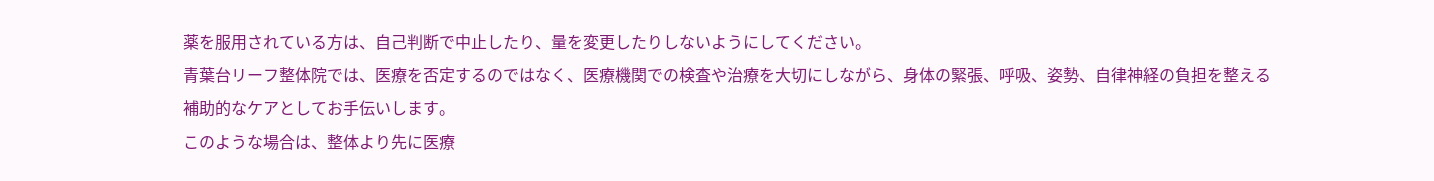薬を服用されている方は、自己判断で中止したり、量を変更したりしないようにしてください。
青葉台リーフ整体院では、医療を否定するのではなく、医療機関での検査や治療を大切にしながら、身体の緊張、呼吸、姿勢、自律神経の負担を整える補助的なケアとしてお手伝いします。
このような場合は、整体より先に医療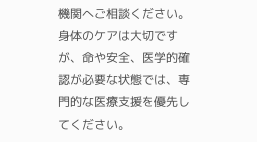機関へご相談ください。身体のケアは大切ですが、命や安全、医学的確認が必要な状態では、専門的な医療支援を優先してください。